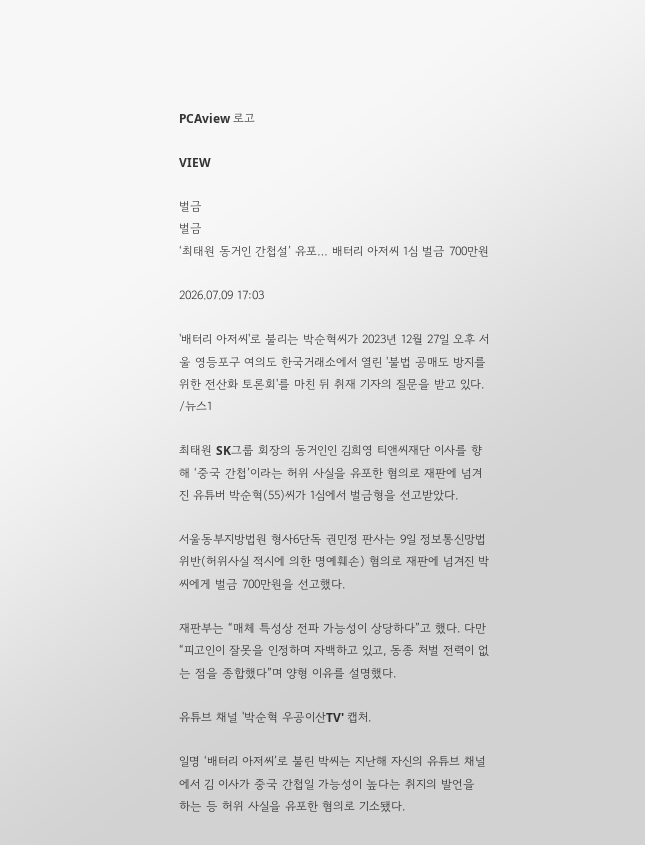PCAview 로고

VIEW

벌금
벌금
‘최태원 동거인 간첩설’ 유포… 배터리 아저씨 1심 벌금 700만원

2026.07.09 17:03

'배터리 아저씨'로 불리는 박순혁씨가 2023년 12월 27일 오후 서울 영등포구 여의도 한국거래소에서 열린 '불법 공매도 방지를 위한 전산화 토론회'를 마친 뒤 취재 기자의 질문을 받고 있다. /뉴스1

최태원 SK그룹 회장의 동거인인 김희영 티앤씨재단 이사를 향해 ‘중국 간첩’이라는 허위 사실을 유포한 혐의로 재판에 넘겨진 유튜버 박순혁(55)씨가 1심에서 벌금형을 선고받았다.

서울동부지방법원 형사6단독 권민정 판사는 9일 정보통신망법 위반(허위사실 적시에 의한 명예훼손) 혐의로 재판에 넘겨진 박씨에게 벌금 700만원을 선고했다.

재판부는 “매체 특성상 전파 가능성이 상당하다”고 했다. 다만 “피고인이 잘못을 인정하며 자백하고 있고, 동종 처벌 전력이 없는 점을 종합했다”며 양형 이유를 설명했다.

유튜브 채널 '박순혁 우공이산TV' 캡처.

일명 ‘배터리 아저씨’로 불린 박씨는 지난해 자신의 유튜브 채널에서 김 이사가 중국 간첩일 가능성이 높다는 취지의 발언을 하는 등 허위 사실을 유포한 혐의로 기소됐다.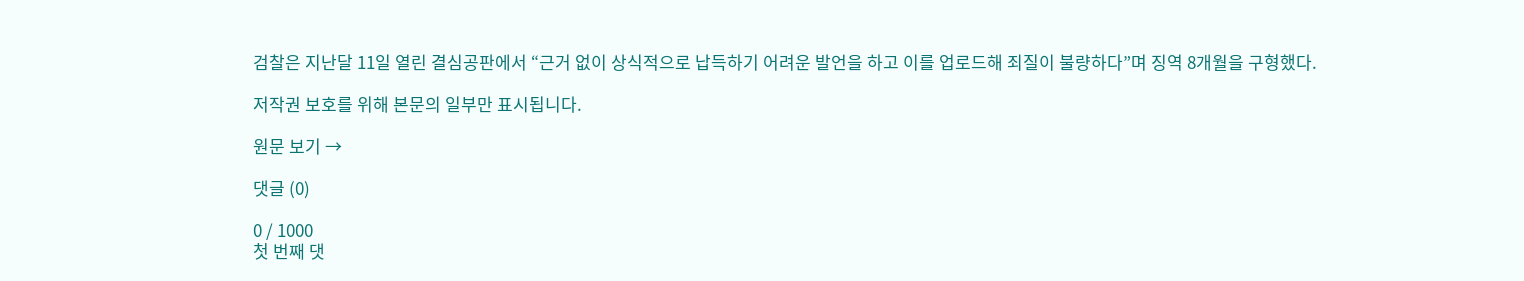검찰은 지난달 11일 열린 결심공판에서 “근거 없이 상식적으로 납득하기 어려운 발언을 하고 이를 업로드해 죄질이 불량하다”며 징역 8개월을 구형했다.

저작권 보호를 위해 본문의 일부만 표시됩니다.

원문 보기 →

댓글 (0)

0 / 1000
첫 번째 댓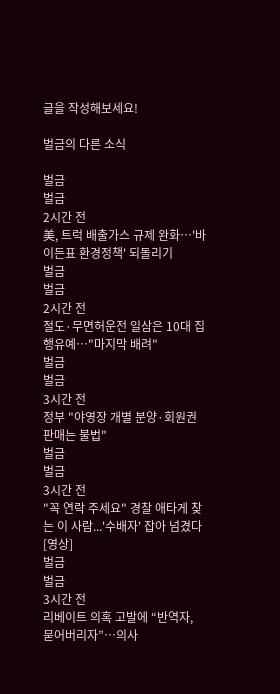글을 작성해보세요!

벌금의 다른 소식

벌금
벌금
2시간 전
美, 트럭 배출가스 규제 완화…'바이든표 환경정책' 되돌리기
벌금
벌금
2시간 전
절도·무면허운전 일삼은 10대 집행유예…"마지막 배려"
벌금
벌금
3시간 전
정부 "야영장 개별 분양·회원권 판매는 불법"
벌금
벌금
3시간 전
"꼭 연락 주세요" 경찰 애타게 찾는 이 사람...'수배자' 잡아 넘겼다[영상]
벌금
벌금
3시간 전
리베이트 의혹 고발에 “반역자, 묻어버리자”…의사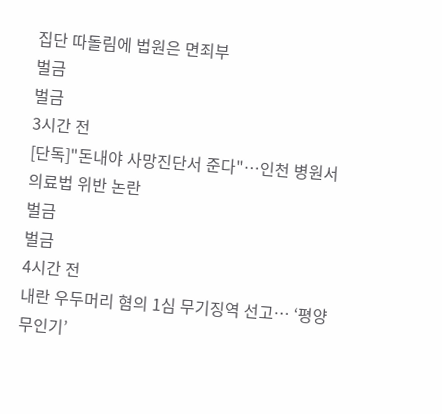집단 따돌림에 법원은 면죄부
벌금
벌금
3시간 전
[단독]"돈내야 사망진단서 준다"…인천 병원서 의료법 위반 논란
벌금
벌금
4시간 전
내란 우두머리 혐의 1심 무기징역 선고… ‘평양 무인기’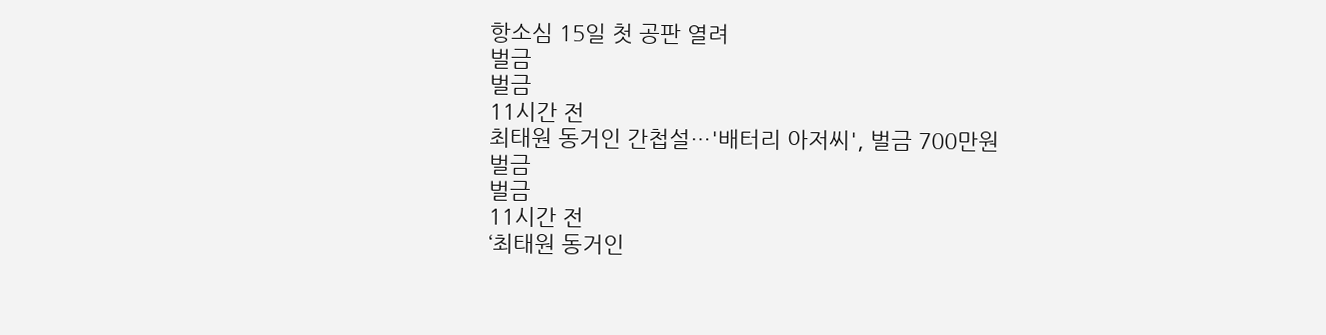항소심 15일 첫 공판 열려
벌금
벌금
11시간 전
최태원 동거인 간첩설…'배터리 아저씨', 벌금 700만원
벌금
벌금
11시간 전
‘최태원 동거인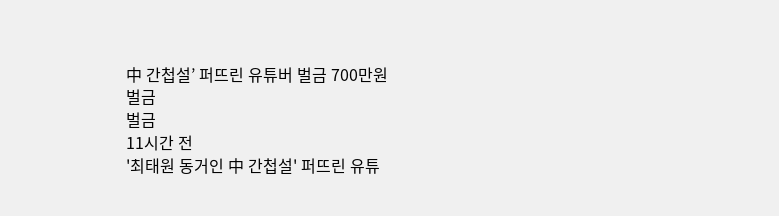中 간첩설’ 퍼뜨린 유튜버 벌금 700만원
벌금
벌금
11시간 전
'최태원 동거인 中 간첩설' 퍼뜨린 유튜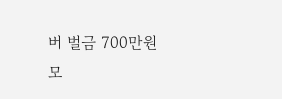버 벌금 700만원
모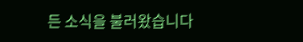든 소식을 불러왔습니다